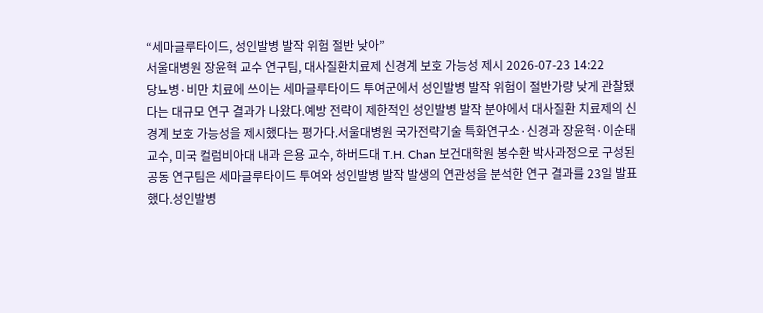“세마글루타이드, 성인발병 발작 위험 절반 낮아”
서울대병원 장윤혁 교수 연구팀, 대사질환치료제 신경계 보호 가능성 제시 2026-07-23 14:22
당뇨병·비만 치료에 쓰이는 세마글루타이드 투여군에서 성인발병 발작 위험이 절반가량 낮게 관찰됐다는 대규모 연구 결과가 나왔다.예방 전략이 제한적인 성인발병 발작 분야에서 대사질환 치료제의 신경계 보호 가능성을 제시했다는 평가다.서울대병원 국가전략기술 특화연구소·신경과 장윤혁·이순태 교수, 미국 컬럼비아대 내과 은용 교수, 하버드대 T.H. Chan 보건대학원 봉수환 박사과정으로 구성된 공동 연구팀은 세마글루타이드 투여와 성인발병 발작 발생의 연관성을 분석한 연구 결과를 23일 발표했다.성인발병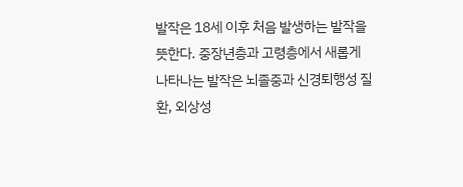발작은 18세 이후 처음 발생하는 발작을 뜻한다. 중장년층과 고령층에서 새롭게 나타나는 발작은 뇌졸중과 신경퇴행성 질환, 외상성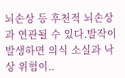뇌손상 등 후천적 뇌손상과 연관될 수 있다.발작이 발생하면 의식 소실과 낙상 위험이..